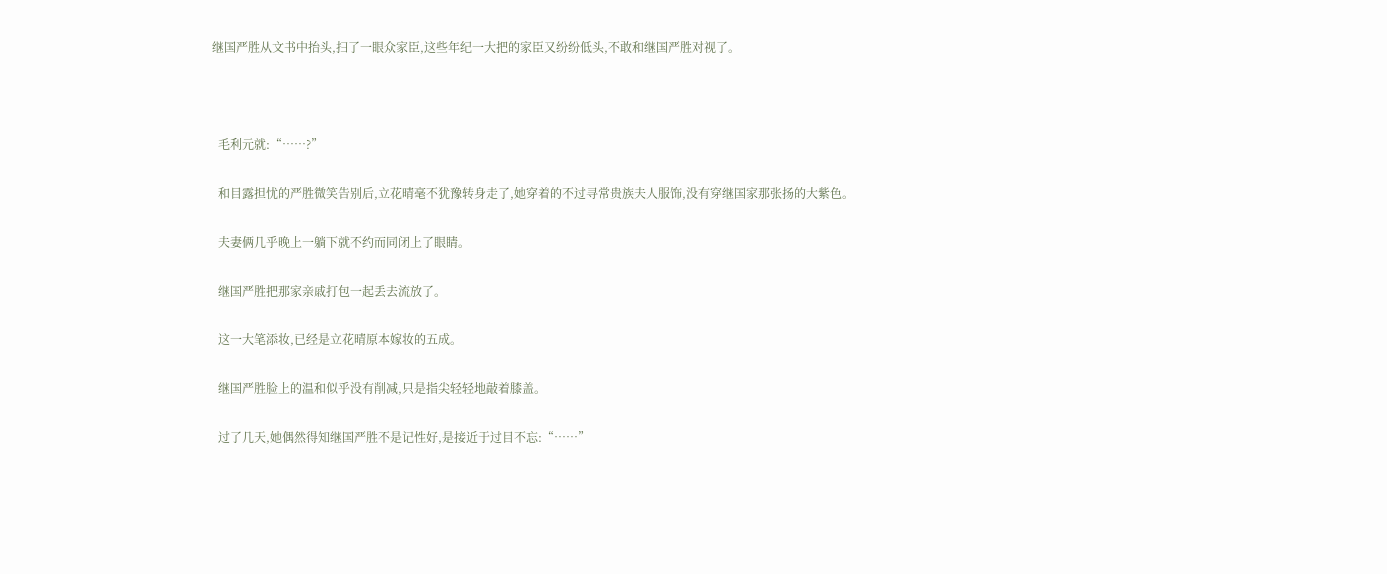继国严胜从文书中抬头,扫了一眼众家臣,这些年纪一大把的家臣又纷纷低头,不敢和继国严胜对视了。



  毛利元就:“……?”

  和目露担忧的严胜微笑告别后,立花晴毫不犹豫转身走了,她穿着的不过寻常贵族夫人服饰,没有穿继国家那张扬的大紫色。

  夫妻俩几乎晚上一躺下就不约而同闭上了眼睛。

  继国严胜把那家亲戚打包一起丢去流放了。

  这一大笔添妆,已经是立花晴原本嫁妆的五成。

  继国严胜脸上的温和似乎没有削减,只是指尖轻轻地敲着膝盖。

  过了几天,她偶然得知继国严胜不是记性好,是接近于过目不忘:“……”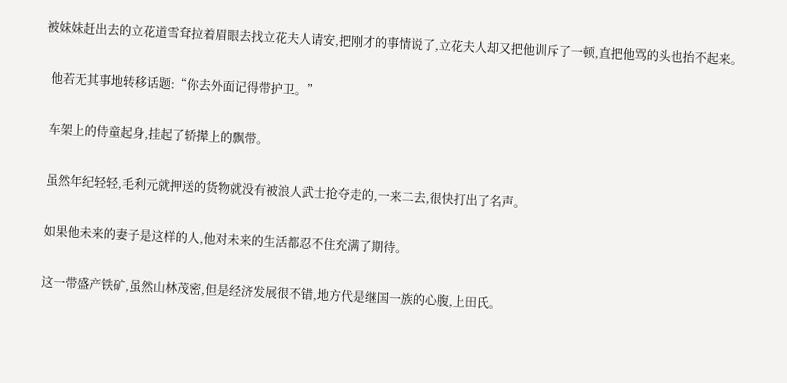被妹妹赶出去的立花道雪耷拉着眉眼去找立花夫人请安,把刚才的事情说了,立花夫人却又把他训斥了一顿,直把他骂的头也抬不起来。

  他若无其事地转移话题:“你去外面记得带护卫。”

  车架上的侍童起身,挂起了轿撵上的飘带。

  虽然年纪轻轻,毛利元就押送的货物就没有被浪人武士抢夺走的,一来二去,很快打出了名声。

  如果他未来的妻子是这样的人,他对未来的生活都忍不住充满了期待。

  这一带盛产铁矿,虽然山林茂密,但是经济发展很不错,地方代是继国一族的心腹,上田氏。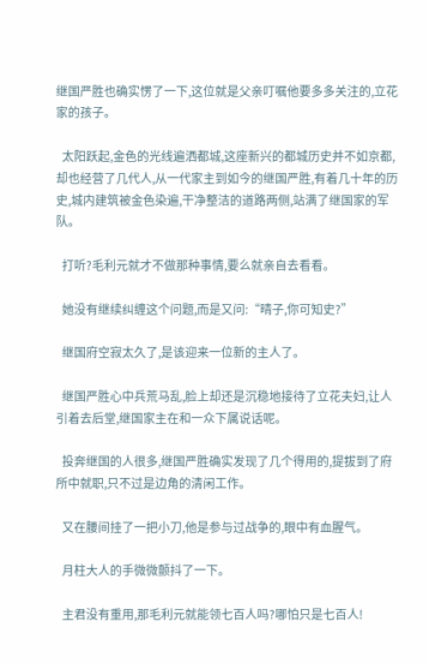继国严胜也确实愣了一下,这位就是父亲叮嘱他要多多关注的,立花家的孩子。

  太阳跃起,金色的光线遍洒都城,这座新兴的都城历史并不如京都,却也经营了几代人,从一代家主到如今的继国严胜,有着几十年的历史,城内建筑被金色染遍,干净整洁的道路两侧,站满了继国家的军队。

  打听?毛利元就才不做那种事情,要么就亲自去看看。

  她没有继续纠缠这个问题,而是又问:“晴子,你可知史?”

  继国府空寂太久了,是该迎来一位新的主人了。

  继国严胜心中兵荒马乱,脸上却还是沉稳地接待了立花夫妇,让人引着去后堂,继国家主在和一众下属说话呢。

  投奔继国的人很多,继国严胜确实发现了几个得用的,提拔到了府所中就职,只不过是边角的清闲工作。

  又在腰间挂了一把小刀,他是参与过战争的,眼中有血腥气。

  月柱大人的手微微颤抖了一下。

  主君没有重用,那毛利元就能领七百人吗?哪怕只是七百人!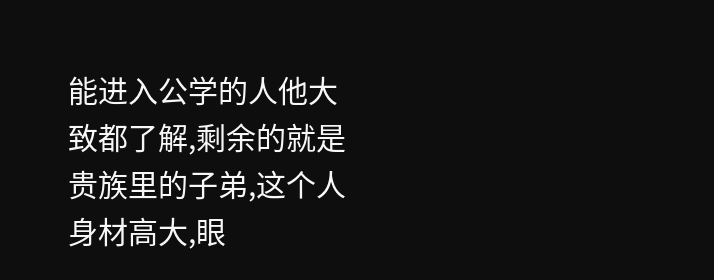能进入公学的人他大致都了解,剩余的就是贵族里的子弟,这个人身材高大,眼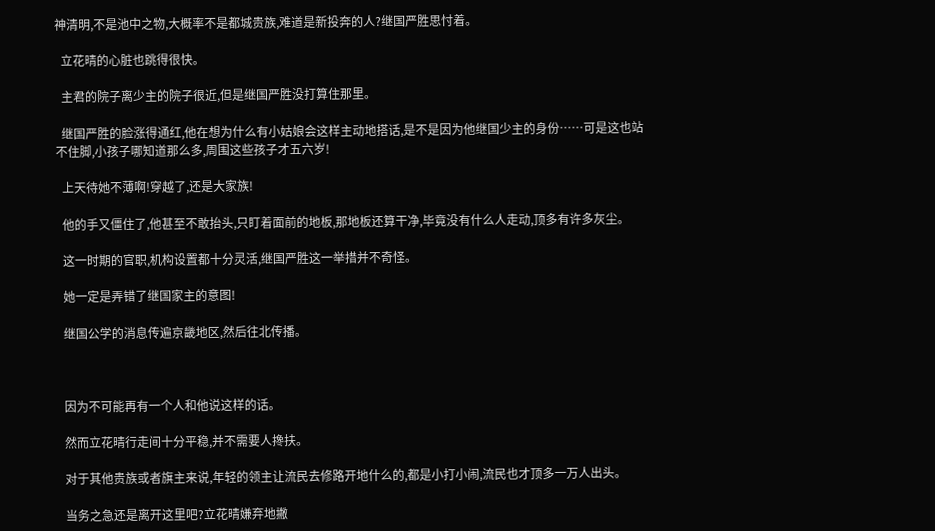神清明,不是池中之物,大概率不是都城贵族,难道是新投奔的人?继国严胜思忖着。

  立花晴的心脏也跳得很快。

  主君的院子离少主的院子很近,但是继国严胜没打算住那里。

  继国严胜的脸涨得通红,他在想为什么有小姑娘会这样主动地搭话,是不是因为他继国少主的身份……可是这也站不住脚,小孩子哪知道那么多,周围这些孩子才五六岁!

  上天待她不薄啊!穿越了,还是大家族!

  他的手又僵住了,他甚至不敢抬头,只盯着面前的地板,那地板还算干净,毕竟没有什么人走动,顶多有许多灰尘。

  这一时期的官职,机构设置都十分灵活,继国严胜这一举措并不奇怪。

  她一定是弄错了继国家主的意图!

  继国公学的消息传遍京畿地区,然后往北传播。



  因为不可能再有一个人和他说这样的话。

  然而立花晴行走间十分平稳,并不需要人搀扶。

  对于其他贵族或者旗主来说,年轻的领主让流民去修路开地什么的,都是小打小闹,流民也才顶多一万人出头。

  当务之急还是离开这里吧?立花晴嫌弃地撇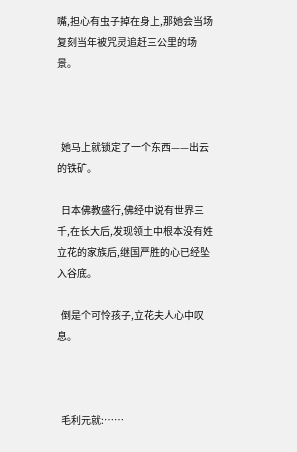嘴,担心有虫子掉在身上,那她会当场复刻当年被咒灵追赶三公里的场景。



  她马上就锁定了一个东西——出云的铁矿。

  日本佛教盛行,佛经中说有世界三千,在长大后,发现领土中根本没有姓立花的家族后,继国严胜的心已经坠入谷底。

  倒是个可怜孩子,立花夫人心中叹息。



  毛利元就:……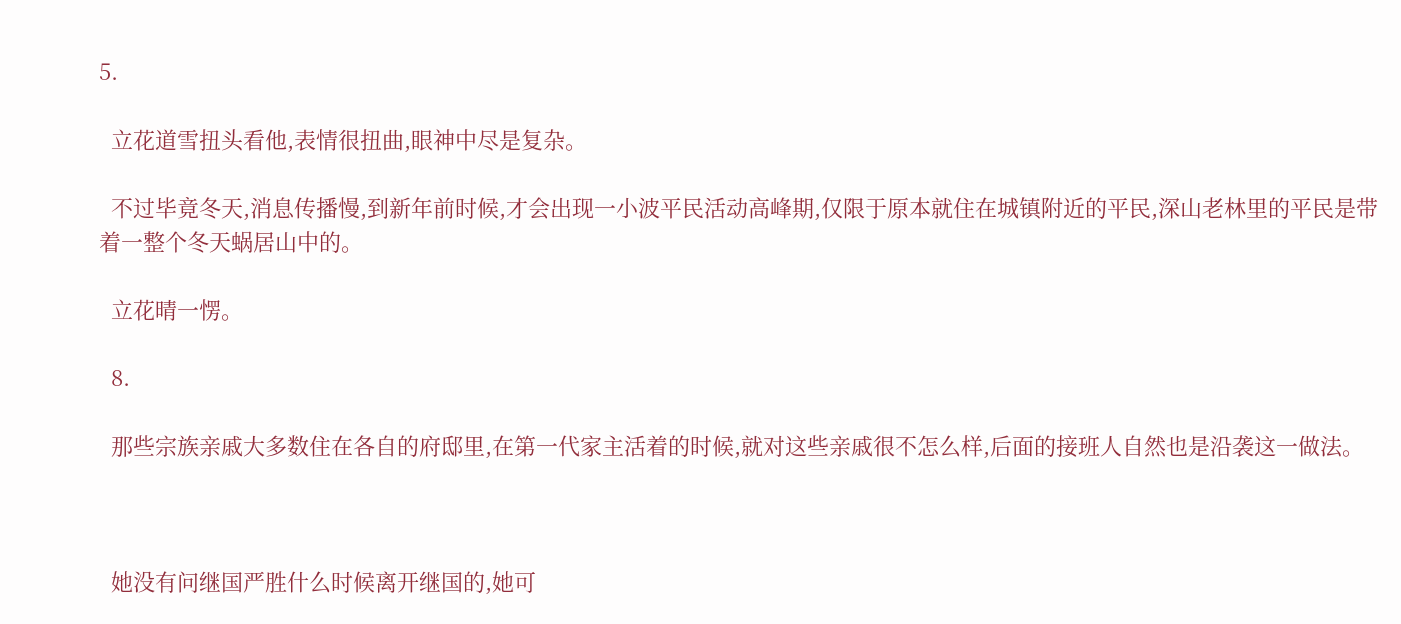5.

  立花道雪扭头看他,表情很扭曲,眼神中尽是复杂。

  不过毕竟冬天,消息传播慢,到新年前时候,才会出现一小波平民活动高峰期,仅限于原本就住在城镇附近的平民,深山老林里的平民是带着一整个冬天蜗居山中的。

  立花晴一愣。

  8.

  那些宗族亲戚大多数住在各自的府邸里,在第一代家主活着的时候,就对这些亲戚很不怎么样,后面的接班人自然也是沿袭这一做法。



  她没有问继国严胜什么时候离开继国的,她可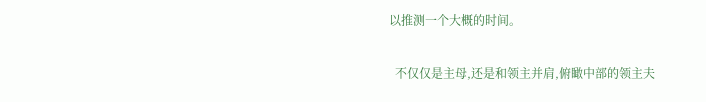以推测一个大概的时间。

  不仅仅是主母,还是和领主并肩,俯瞰中部的领主夫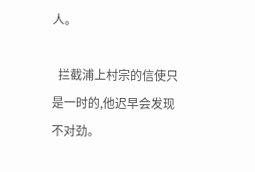人。

  拦截浦上村宗的信使只是一时的,他迟早会发现不对劲。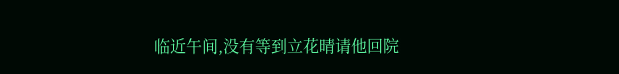临近午间,没有等到立花晴请他回院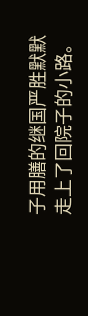子用膳的继国严胜默默走上了回院子的小路。